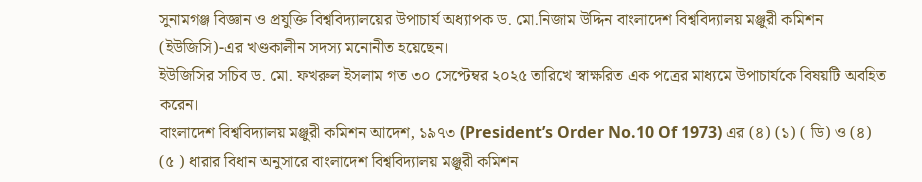সুনামগঞ্জ বিজ্ঞান ও প্রযুক্তি বিশ্ববিদ্যালয়ের উপাচার্য অধ্যাপক ড. মো.নিজাম উদ্দিন বাংলাদেশ বিশ্ববিদ্যালয় মঞ্জুরী কমিশন (ইউজিসি)-এর খণ্ডকালীন সদস্য মনোনীত হয়েছেন।
ইউজিসির সচিব ড. মো. ফখরুল ইসলাম গত ৩০ সেপ্টেম্বর ২০২৫ তারিখে স্বাক্ষরিত এক পত্রের মাধ্যমে উপাচার্যকে বিষয়টি অবহিত করেন।
বাংলাদেশ বিশ্ববিদ্যালয় মঞ্জুরী কমিশন আদেশ, ১৯৭৩ (President’s Order No.10 Of 1973) এর (৪) (১) ( ডি) ও (৪) (৫ ) ধারার বিধান অনুসারে বাংলাদেশ বিশ্ববিদ্যালয় মঞ্জুরী কমিশন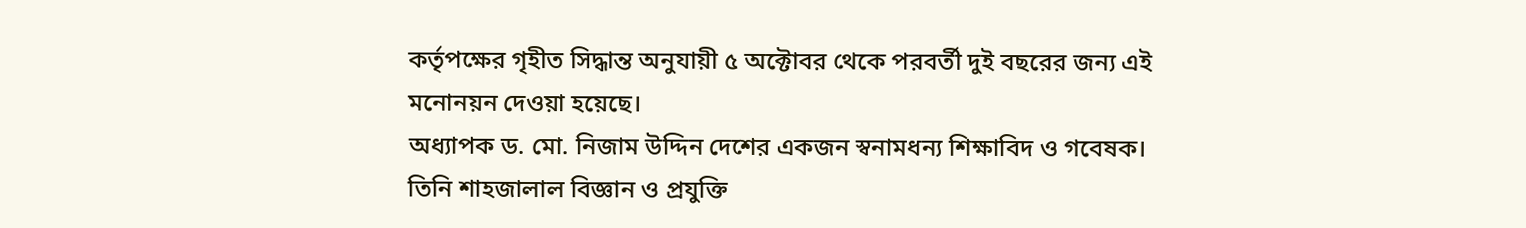কর্তৃপক্ষের গৃহীত সিদ্ধান্ত অনুযায়ী ৫ অক্টোবর থেকে পরবর্তী দুই বছরের জন্য এই মনোনয়ন দেওয়া হয়েছে।
অধ্যাপক ড. মো. নিজাম উদ্দিন দেশের একজন স্বনামধন্য শিক্ষাবিদ ও গবেষক। তিনি শাহজালাল বিজ্ঞান ও প্রযুক্তি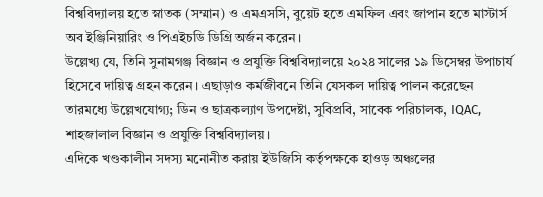বিশ্ববিদ্যালয় হতে স্নাতক (সম্মান) ও এমএসসি, বুয়েট হতে এমফিল এবং জাপান হতে মাস্টার্স অব ইঞ্জিনিয়ারিং ও পিএইচডি ডিগ্রি অর্জন করেন।
উল্লেখ্য যে, তিনি সুনামগঞ্জ বিজ্ঞান ও প্রযুক্তি বিশ্ববিদ্যালয়ে ২০২৪ সালের ১৯ ডিসেম্বর উপাচার্য হিসেবে দায়িত্ব গ্রহন করেন। এছাড়াও কর্মজীবনে তিনি যেসকল দায়িত্ব পালন করেছেন তারমধ্যে উল্লেখযোগ্য; ডিন ও ছাত্রকল্যাণ উপদেষ্টা, সুবিপ্রবি, সাবেক পরিচালক, IQAC, শাহজালাল বিজ্ঞান ও প্রযুক্তি বিশ্ববিদ্যালয়।
এদিকে খণ্ডকালীন সদস্য মনোনীত করায় ইউজিসি কর্তৃপক্ষকে হাওড় অঞ্চলের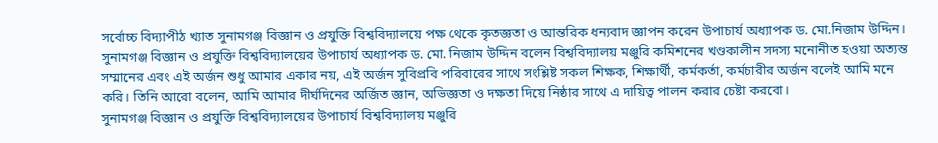সর্বোচ্চ বিদ্যাপীঠ খ্যাত সুনামগঞ্জ বিজ্ঞান ও প্রযুক্তি বিশ্ববিদ্যালয়ে পক্ষ থেকে কৃতজ্ঞতা ও আন্তরিক ধন্যবাদ জ্ঞাপন করেন উপাচার্য অধ্যাপক ড. মো.নিজাম উদ্দিন।
সুনামগঞ্জ বিজ্ঞান ও প্রযুক্তি বিশ্ববিদ্যালয়ের উপাচার্য অধ্যাপক ড. মো. নিজাম উদ্দিন বলেন বিশ্ববিদ্যালয় মঞ্জুরি কমিশনের খণ্ডকালীন সদস্য মনোনীত হওয়া অত্যন্ত সম্মানের এবং এই অর্জন শুধু আমার একার নয়, এই অর্জন সুবিপ্রবি পরিবারের সাথে সংশ্লিষ্ট সকল শিক্ষক, শিক্ষার্থী, কর্মকর্তা, কর্মচারীর অর্জন বলেই আমি মনে করি। তিনি আরো বলেন, আমি আমার দীর্ঘদিনের অর্জিত জ্ঞান, অভিজ্ঞতা ও দক্ষতা দিয়ে নিষ্ঠার সাথে এ দায়িত্ব পালন করার চেষ্টা করবো।
সুনামগঞ্জ বিজ্ঞান ও প্রযুক্তি বিশ্ববিদ্যালয়ের উপাচার্য বিশ্ববিদ্যালয় মঞ্জুরি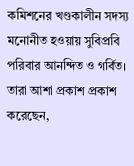কমিশনের খণ্ডকালীন সদস্য মনোনীত হওয়ায় সুবিপ্রবি পরিবার আনন্দিত ও গর্বিত।
তারা আশা প্রকাশ প্রকাশ করেছেন,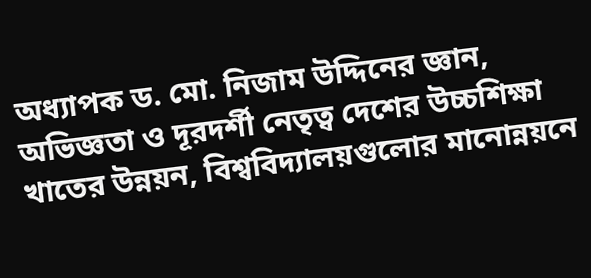অধ্যাপক ড. মো. নিজাম উদ্দিনের জ্ঞান, অভিজ্ঞতা ও দূরদর্শী নেতৃত্ব দেশের উচ্চশিক্ষা খাতের উন্নয়ন, বিশ্ববিদ্যালয়গুলোর মানোন্নয়নে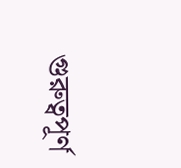গুরুত্বপূর্ণ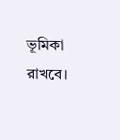ভূমিকা রাখবে।